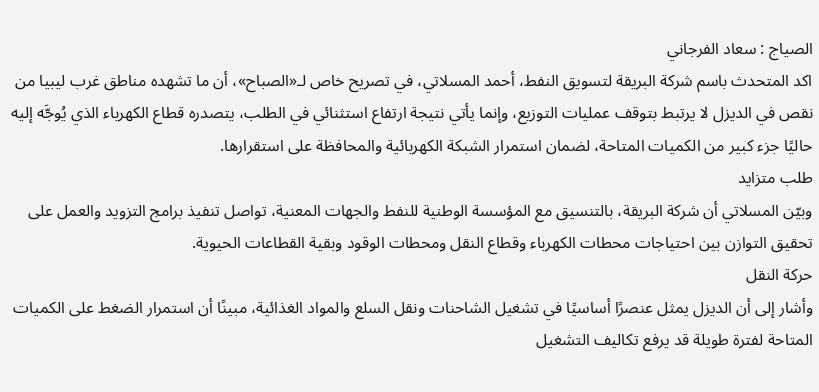الصياج : سعاد الفرجاني
اكد المتحدث باسم شركة البريقة لتسويق النفط، أحمد المسلاتي، في تصريح خاص لـ«الصباح»، أن ما تشهده مناطق غرب ليبيا من نقص في الديزل لا يرتبط بتوقف عمليات التوزيع، وإنما يأتي نتيجة ارتفاع استثنائي في الطلب، يتصدره قطاع الكهرباء الذي يُوجَّه إليه حاليًا جزء كبير من الكميات المتاحة، لضمان استمرار الشبكة الكهربائية والمحافظة على استقرارها.
طلب متزايد
وبيّن المسلاتي أن شركة البريقة، بالتنسيق مع المؤسسة الوطنية للنفط والجهات المعنية، تواصل تنفيذ برامج التزويد والعمل على تحقيق التوازن بين احتياجات محطات الكهرباء وقطاع النقل ومحطات الوقود وبقية القطاعات الحيوية.
حركة النقل
وأشار إلى أن الديزل يمثل عنصرًا أساسيًا في تشغيل الشاحنات ونقل السلع والمواد الغذائية، مبينًا أن استمرار الضغط على الكميات المتاحة لفترة طويلة قد يرفع تكاليف التشغيل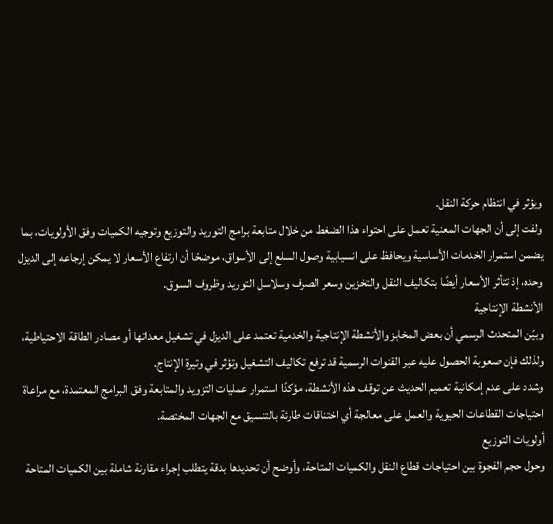ويؤثر في انتظام حركة النقل.
ولفت إلى أن الجهات المعنية تعمل على احتواء هذا الضغط من خلال متابعة برامج التوريد والتوزيع وتوجيه الكميات وفق الأولويات، بما يضمن استمرار الخدمات الأساسية ويحافظ على انسيابية وصول السلع إلى الأسواق، موضحًا أن ارتفاع الأسعار لا يمكن إرجاعه إلى الديزل وحده، إذ تتأثر الأسعار أيضًا بتكاليف النقل والتخزين وسعر الصرف وسلاسل التوريد وظروف السوق.
الأنشطة الإنتاجية
وبيّن المتحدث الرسمي أن بعض المخابز والأنشطة الإنتاجية والخدمية تعتمد على الديزل في تشغيل معداتها أو مصادر الطاقة الاحتياطية، ولذلك فإن صعوبة الحصول عليه عبر القنوات الرسمية قد ترفع تكاليف التشغيل وتؤثر في وتيرة الإنتاج.
وشدد على عدم إمكانية تعميم الحديث عن توقف هذه الأنشطة، مؤكدًا استمرار عمليات التزويد والمتابعة وفق البرامج المعتمدة، مع مراعاة احتياجات القطاعات الحيوية والعمل على معالجة أي اختناقات طارئة بالتنسيق مع الجهات المختصة.
أولويات التوزيع
وحول حجم الفجوة بين احتياجات قطاع النقل والكميات المتاحة، وأوضح أن تحديدها بدقة يتطلب إجراء مقارنة شاملة بين الكميات المتاحة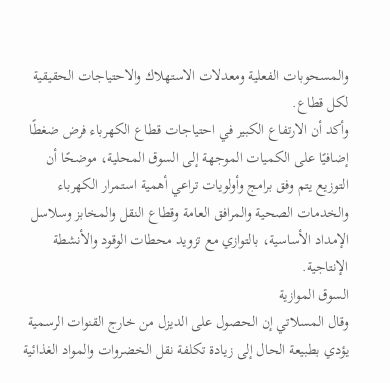والمسحوبات الفعلية ومعدلات الاستهلاك والاحتياجات الحقيقية لكل قطاع.
وأكد أن الارتفاع الكبير في احتياجات قطاع الكهرباء فرض ضغطًا إضافيًا على الكميات الموجهة إلى السوق المحلية، موضحًا أن التوزيع يتم وفق برامج وأولويات تراعي أهمية استمرار الكهرباء والخدمات الصحية والمرافق العامة وقطاع النقل والمخابز وسلاسل الإمداد الأساسية، بالتوازي مع تزويد محطات الوقود والأنشطة الإنتاجية.
السوق الموازية
وقال المسلاتي إن الحصول على الديزل من خارج القنوات الرسمية يؤدي بطبيعة الحال إلى زيادة تكلفة نقل الخضروات والمواد الغذائية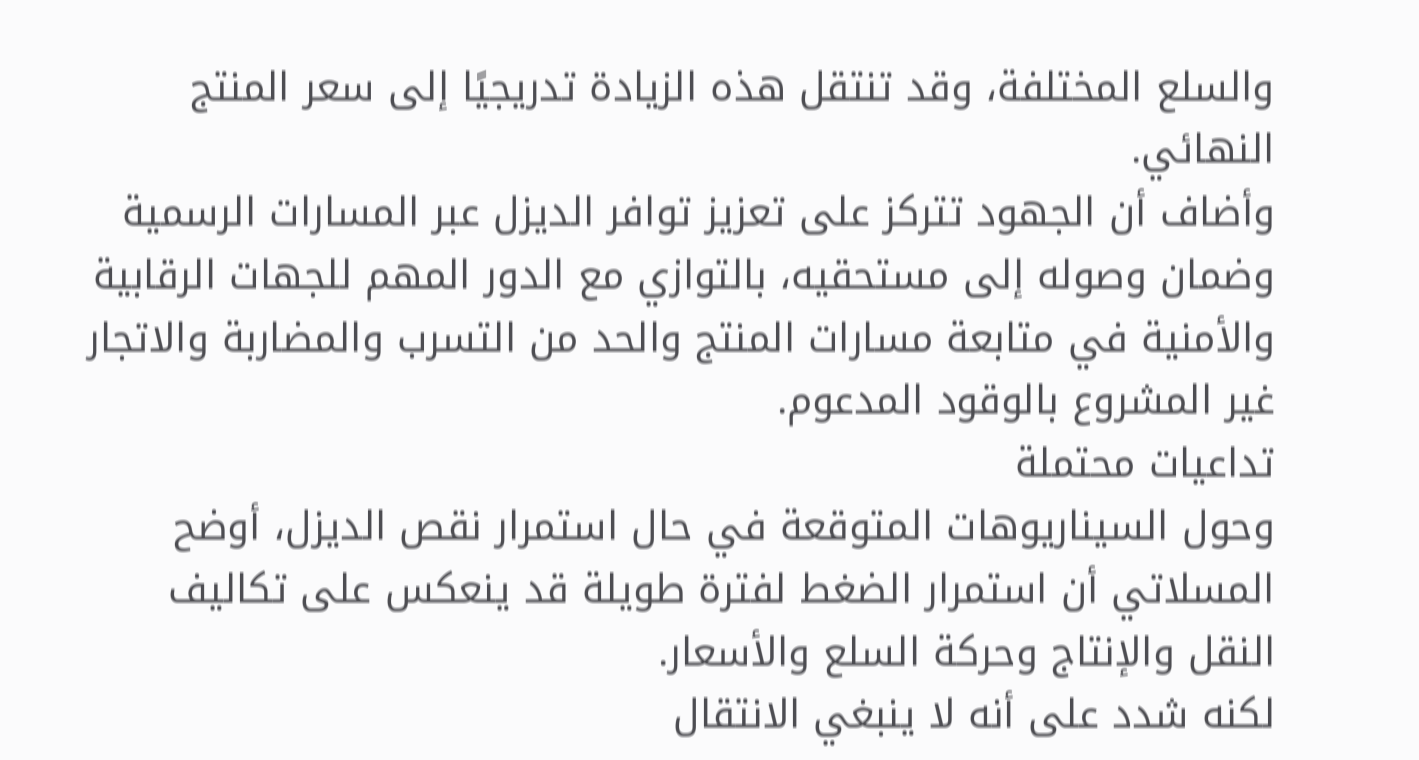والسلع المختلفة، وقد تنتقل هذه الزيادة تدريجيًا إلى سعر المنتج النهائي.
وأضاف أن الجهود تتركز على تعزيز توافر الديزل عبر المسارات الرسمية وضمان وصوله إلى مستحقيه، بالتوازي مع الدور المهم للجهات الرقابية والأمنية في متابعة مسارات المنتج والحد من التسرب والمضاربة والاتجار غير المشروع بالوقود المدعوم.
تداعيات محتملة
وحول السيناريوهات المتوقعة في حال استمرار نقص الديزل، أوضح المسلاتي أن استمرار الضغط لفترة طويلة قد ينعكس على تكاليف النقل والإنتاج وحركة السلع والأسعار.
لكنه شدد على أنه لا ينبغي الانتقال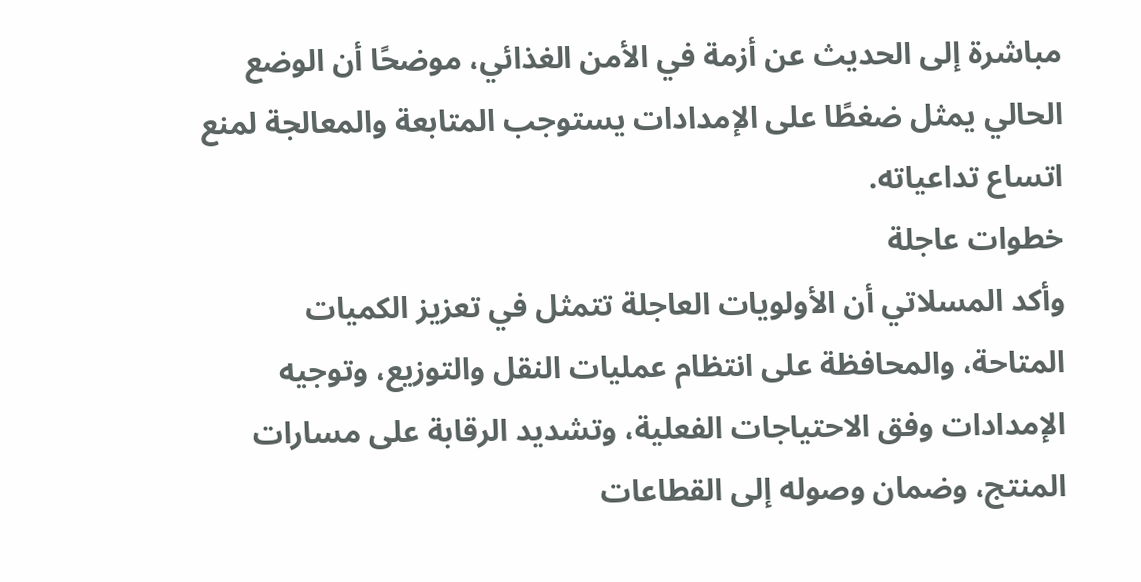مباشرة إلى الحديث عن أزمة في الأمن الغذائي، موضحًا أن الوضع الحالي يمثل ضغطًا على الإمدادات يستوجب المتابعة والمعالجة لمنع اتساع تداعياته.
خطوات عاجلة
وأكد المسلاتي أن الأولويات العاجلة تتمثل في تعزيز الكميات المتاحة، والمحافظة على انتظام عمليات النقل والتوزيع، وتوجيه الإمدادات وفق الاحتياجات الفعلية، وتشديد الرقابة على مسارات المنتج، وضمان وصوله إلى القطاعات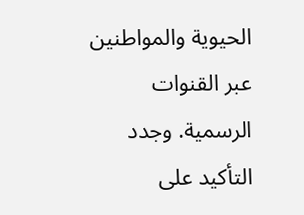الحيوية والمواطنين عبر القنوات الرسمية. وجدد التأكيد على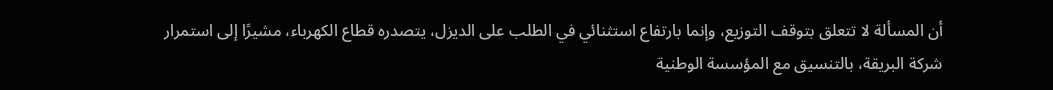أن المسألة لا تتعلق بتوقف التوزيع، وإنما بارتفاع استثنائي في الطلب على الديزل، يتصدره قطاع الكهرباء، مشيرًا إلى استمرار شركة البريقة، بالتنسيق مع المؤسسة الوطنية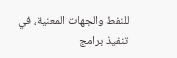للنفط والجهات المعنية، في تنفيذ برامج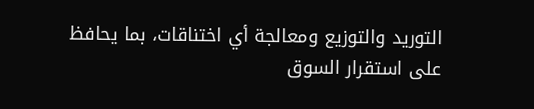التوريد والتوزيع ومعالجة أي اختناقات، بما يحافظ على استقرار السوق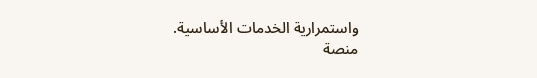واستمرارية الخدمات الأساسية.
منصة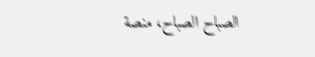الصباح الصباح، منصة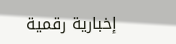إخبارية رقمية